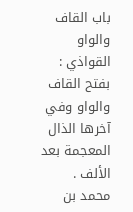باب القاف والواو
القواذي : بفتح القاف والواو وفي آخرها الذال المعجمة بعد الألف .
محمد بن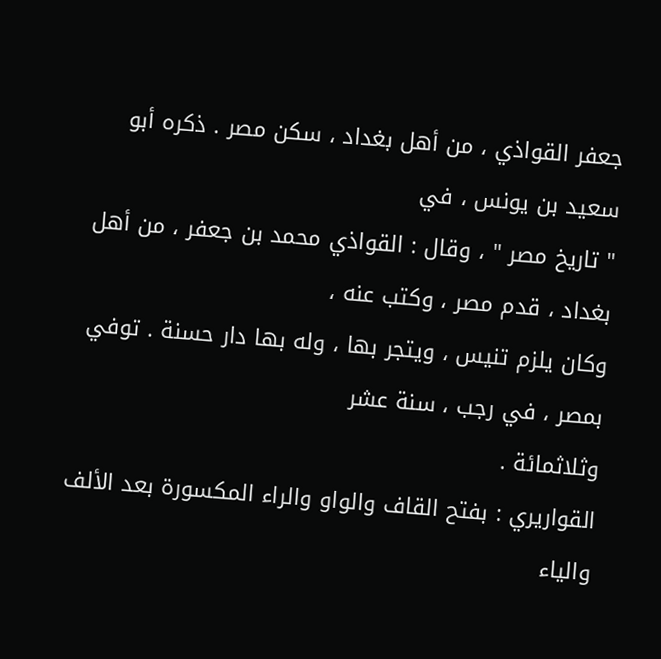جعفر القواذي ، من أهل بغداد ، سكن مصر . ذكره أبو سعيد بن يونس ، في
" تاريخ مصر " ، وقال : القواذي محمد بن جعفر ، من أهل بغداد ، قدم مصر ، وكتب عنه ،
وكان يلزم تنيس ، ويتجر بها ، وله بها دار حسنة . توفي بمصر ، في رجب ، سنة عشر
وثلاثمائة .
القواريري : بفتح القاف والواو والراء المكسورة بعد الألف والياء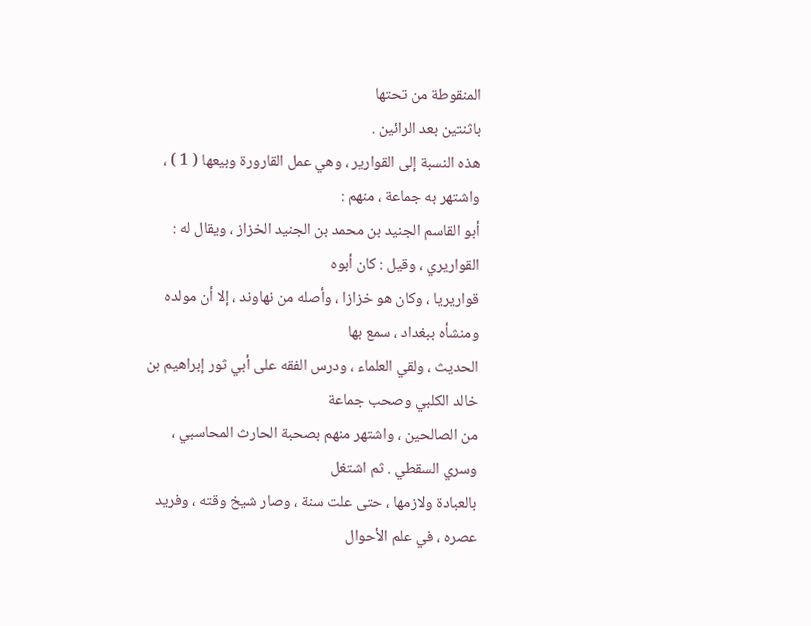المنقوطة من تحتها
باثنتين بعد الرائين .
هذه النسبة إلى القوارير ، وهي عمل القارورة وبيعها ( 1 ) ، واشتهر به جماعة ، منهم :
أبو القاسم الجنيد بن محمد بن الجنيد الخزاز ، ويقال له : القواريري ، وقيل : كان أبوه
قواريريا ، وكان هو خزازا ، وأصله من نهاوند ، إلا أن مولده ومنشأه ببغداد ، سمع بها
الحديث ، ولقي العلماء ، ودرس الفقه على أبي ثور إبراهيم بن خالد الكلبي وصحب جماعة
من الصالحين ، واشتهر منهم بصحبة الحارث المحاسبي ، وسري السقطي . ثم اشتغل
بالعبادة ولازمها ، حتى علت سنة ، وصار شيخ وقته ، وفريد عصره ، في علم الأحوال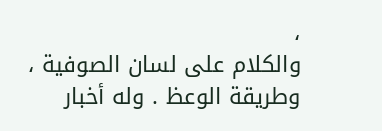،
والكلام على لسان الصوفية ، وطريقة الوعظ . وله أخبار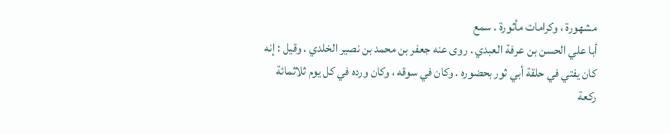مشهورة ، وكرامات مأثورة . سمع
أبا علي الحسن بن عرفة العبدي . روى عنه جعفر بن محمد بن نصير الخلدي . وقيل : إنه
كان يفتي في حلقة أبي ثور بحضوره . وكان في سوقه ، وكان ورده في كل يوم ثلاثمائة
ركعة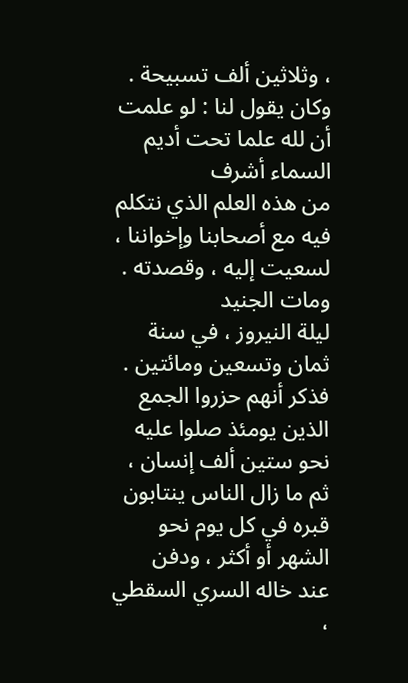، وثلاثين ألف تسبيحة . وكان يقول لنا : لو علمت أن لله علما تحت أديم السماء أشرف
من هذه العلم الذي نتكلم فيه مع أصحابنا وإخواننا ، لسعيت إليه ، وقصدته . ومات الجنيد
ليلة النيروز ، في سنة ثمان وتسعين ومائتين . فذكر أنهم حزروا الجمع الذين يومئذ صلوا عليه
نحو ستين ألف إنسان ، ثم ما زال الناس ينتابون قبره في كل يوم نحو الشهر أو أكثر ، ودفن
عند خاله السري السقطي ،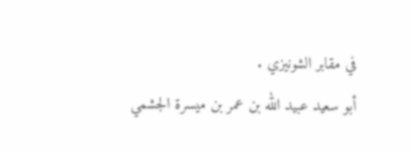في مقابر الشونيزي .
أبو سعيد عبيد الله بن عمر بن ميسرة الجشمي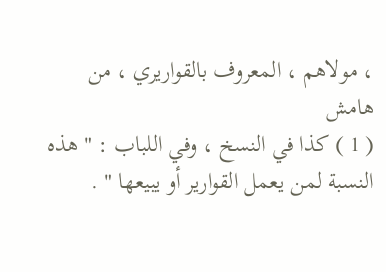، مولاهم ، المعروف بالقواريري ، من
هامش
( 1 ) كذا في النسخ ، وفي اللباب : " هذه النسبة لمن يعمل القوارير أو يبيعها " .